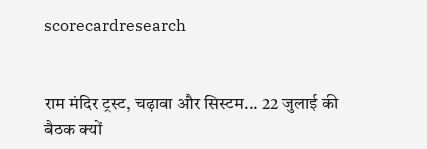scorecardresearch


राम मंदिर ट्रस्ट, चढ़ावा और सिस्टम... 22 जुलाई की बैठक क्यों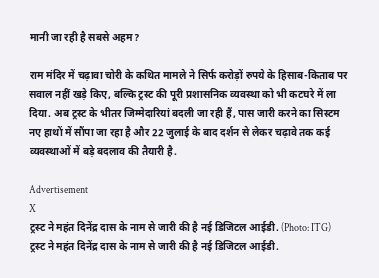मानी जा रही है सबसे अहम?

राम मंदिर में चढ़ावा चोरी के कथित मामले ने सिर्फ करोड़ों रुपये के हिसाब-किताब पर सवाल नहीं खड़े किए, बल्कि ट्रस्ट की पूरी प्रशासनिक व्यवस्था को भी कटघरे में ला दिया. अब ट्रस्ट के भीतर जिम्मेदारियां बदली जा रही हैं, पास जारी करने का सिस्टम नए हाथों में सौंपा जा रहा है और 22 जुलाई के बाद दर्शन से लेकर चढ़ावे तक कई व्यवस्थाओं में बड़े बदलाव की तैयारी है.

Advertisement
X
ट्रस्ट ने महंत दिनेंद्र दास के नाम से जारी की है नई डिजिटल आईडी. (Photo: ITG)
ट्रस्ट ने महंत दिनेंद्र दास के नाम से जारी की है नई डिजिटल आईडी.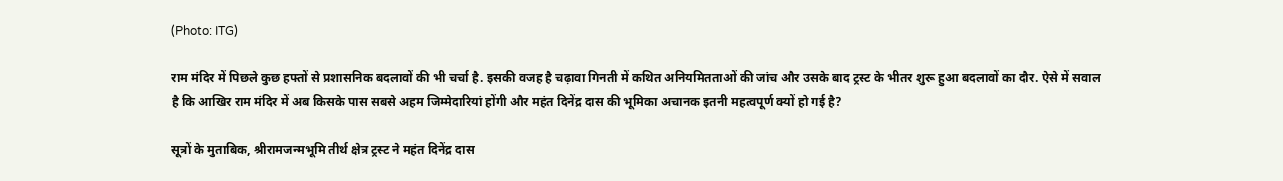(Photo: ITG)

राम मंदिर में पिछले कुछ हफ्तों से प्रशासनिक बदलावों की भी चर्चा है. इसकी वजह है चढ़ावा गिनती में कथित अनियमितताओं की जांच और उसके बाद ट्रस्ट के भीतर शुरू हुआ बदलावों का दौर. ऐसे में सवाल है कि आखिर राम मंदिर में अब किसके पास सबसे अहम जिम्मेदारियां होंगी और महंत दिनेंद्र दास की भूमिका अचानक इतनी महत्वपूर्ण क्यों हो गई है?

सूत्रों के मुताबिक, श्रीरामजन्मभूमि तीर्थ क्षेत्र ट्रस्ट ने महंत दिनेंद्र दास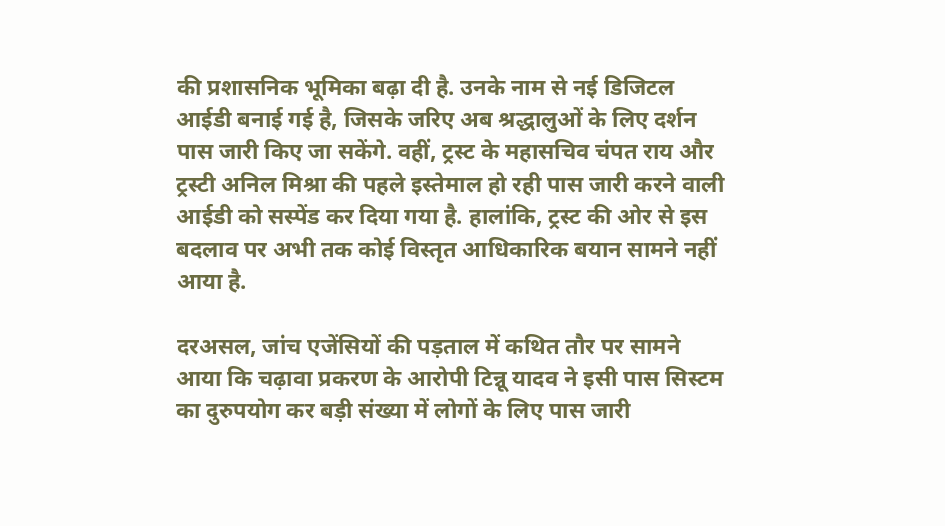की प्रशासनिक भूमिका बढ़ा दी है. उनके नाम से नई डिजिटल आईडी बनाई गई है, जिसके जरिए अब श्रद्धालुओं के लिए दर्शन पास जारी किए जा सकेंगे. वहीं, ट्रस्ट के महासचिव चंपत राय और ट्रस्टी अनिल मिश्रा की पहले इस्तेमाल हो रही पास जारी करने वाली आईडी को सस्पेंड कर दिया गया है. हालांकि, ट्रस्ट की ओर से इस बदलाव पर अभी तक कोई विस्तृत आधिकारिक बयान सामने नहीं आया है.

दरअसल, जांच एजेंसियों की पड़ताल में कथित तौर पर सामने आया कि चढ़ावा प्रकरण के आरोपी टिन्नू यादव ने इसी पास सिस्टम का दुरुपयोग कर बड़ी संख्या में लोगों के लिए पास जारी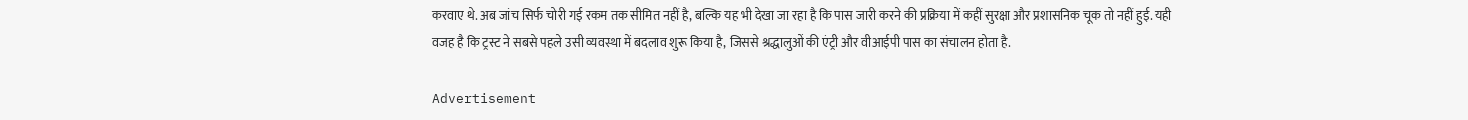करवाए थे. अब जांच सिर्फ चोरी गई रकम तक सीमित नहीं है, बल्कि यह भी देखा जा रहा है कि पास जारी करने की प्रक्रिया में कहीं सुरक्षा और प्रशासनिक चूक तो नहीं हुई. यही वजह है कि ट्रस्ट ने सबसे पहले उसी व्यवस्था में बदलाव शुरू किया है, जिससे श्रद्धालुओं की एंट्री और वीआईपी पास का संचालन होता है.

Advertisement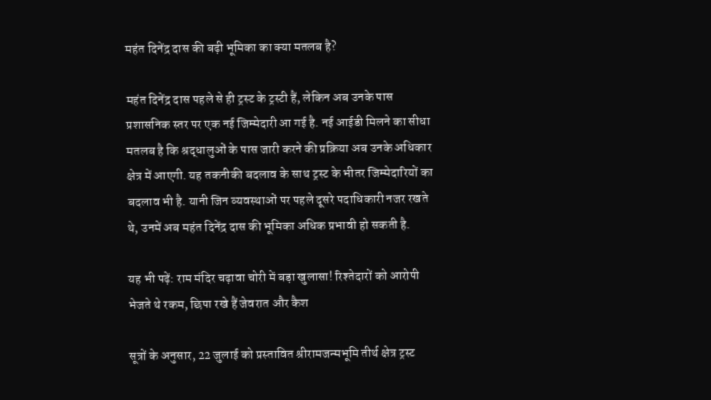महंत दिनेंद्र दास की बढ़ी भूमिका का क्या मतलब है?

महंत दिनेंद्र दास पहले से ही ट्रस्ट के ट्रस्टी हैं, लेकिन अब उनके पास प्रशासनिक स्तर पर एक नई जिम्मेदारी आ गई है. नई आईडी मिलने का सीधा मतलब है कि श्रद्धालुओं के पास जारी करने की प्रक्रिया अब उनके अधिकार क्षेत्र में आएगी. यह तकनीकी बदलाव के साथ ट्रस्ट के भीतर जिम्मेदारियों का बदलाव भी है. यानी जिन व्यवस्थाओं पर पहले दूसरे पदाधिकारी नजर रखते थे, उनमें अब महंत दिनेंद्र दास की भूमिका अधिक प्रभावी हो सकती है.

यह भी पढ़ें: राम मंदिर चढ़ावा चोरी में बड़ा खुलासा! रिश्तेदारों को आरोपी भेजते थे रकम, छिपा रखे हैं जेवरात और कैश

सूत्रों के अनुसार, 22 जुलाई को प्रस्तावित श्रीरामजन्मभूमि तीर्थ क्षेत्र ट्रस्ट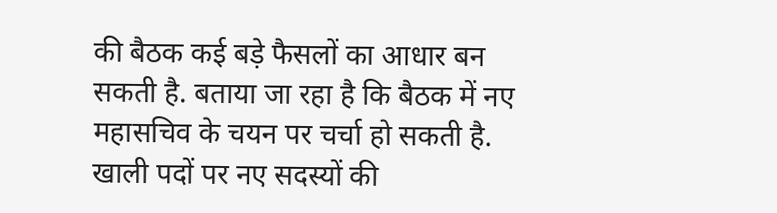की बैठक कई बड़े फैसलों का आधार बन सकती है. बताया जा रहा है कि बैठक में नए महासचिव के चयन पर चर्चा हो सकती है. खाली पदों पर नए सदस्यों की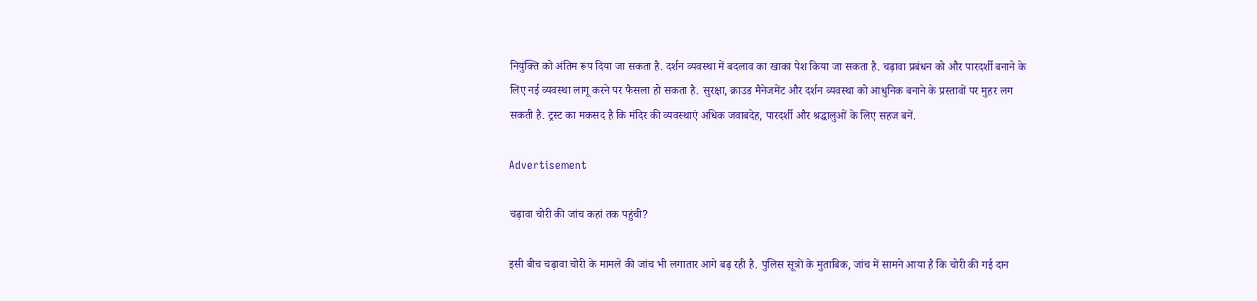नियुक्ति को अंतिम रूप दिया जा सकता है. दर्शन व्यवस्था में बदलाव का खाका पेश किया जा सकता है. चढ़ावा प्रबंधन को और पारदर्शी बनाने के लिए नई व्यवस्था लागू करने पर फैसला हो सकता है. सुरक्षा, क्राउड मैनेजमेंट और दर्शन व्यवस्था को आधुनिक बनाने के प्रस्तावों पर मुहर लग सकती है. ट्रस्ट का मकसद है कि मंदिर की व्यवस्थाएं अधिक जवाबदेह, पारदर्शी और श्रद्धालुओं के लिए सहज बनें.

Advertisement

चढ़ावा चोरी की जांच कहां तक पहुंची?

इसी बीच चढ़ावा चोरी के मामले की जांच भी लगातार आगे बढ़ रही है. पुलिस सूत्रों के मुताबिक, जांच में सामने आया है कि चोरी की गई दान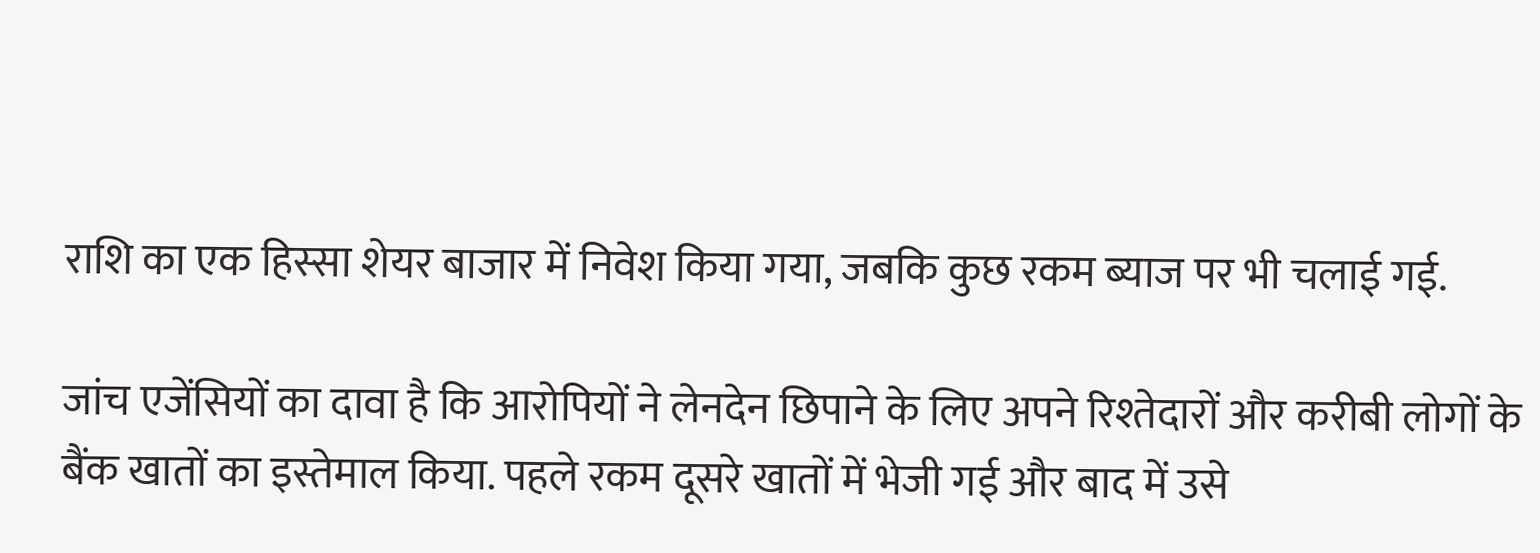राशि का एक हिस्सा शेयर बाजार में निवेश किया गया, जबकि कुछ रकम ब्याज पर भी चलाई गई.

जांच एजेंसियों का दावा है कि आरोपियों ने लेनदेन छिपाने के लिए अपने रिश्तेदारों और करीबी लोगों के बैंक खातों का इस्तेमाल किया. पहले रकम दूसरे खातों में भेजी गई और बाद में उसे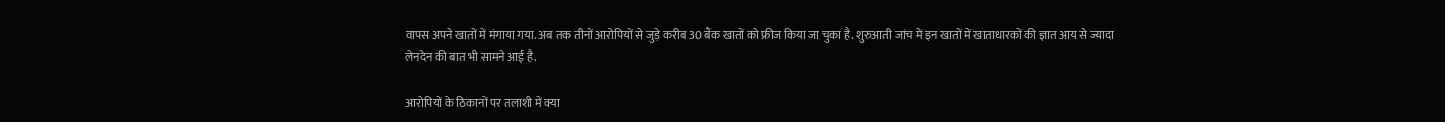वापस अपने खातों में मंगाया गया. अब तक तीनों आरोपियों से जुड़े करीब 30 बैंक खातों को फ्रीज किया जा चुका है. शुरुआती जांच में इन खातों में खाताधारकों की ज्ञात आय से ज्यादा लेनदेन की बात भी सामने आई है.

आरोपियों के ठिकानों पर तलाशी में क्या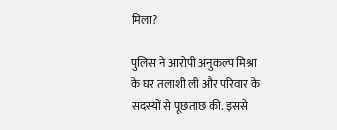मिला?

पुलिस ने आरोपी अनुकल्प मिश्रा के घर तलाशी ली और परिवार के सदस्यों से पूछताछ की. इससे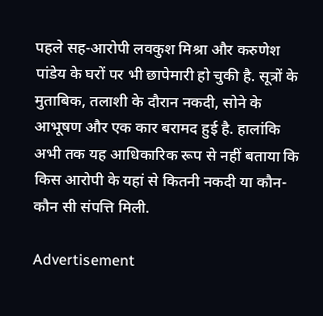पहले सह-आरोपी लवकुश मिश्रा और करुणेश पांडेय के घरों पर भी छापेमारी हो चुकी है. सूत्रों के मुताबिक, तलाशी के दौरान नकदी, सोने के आभूषण और एक कार बरामद हुई है. हालांकि अभी तक यह आधिकारिक रूप से नहीं बताया कि किस आरोपी के यहां से कितनी नकदी या कौन-कौन सी संपत्ति मिली.

Advertisement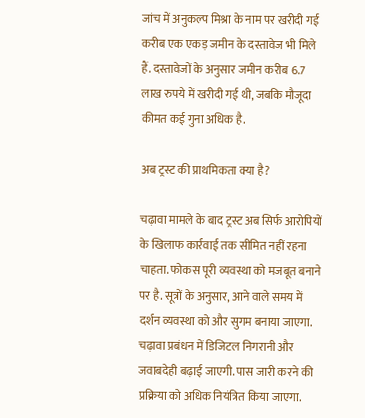जांच में अनुकल्प मिश्रा के नाम पर खरीदी गई करीब एक एकड़ जमीन के दस्तावेज भी मिले हैं. दस्तावेजों के अनुसार जमीन करीब 6.7 लाख रुपये में खरीदी गई थी, जबकि मौजूदा कीमत कई गुना अधिक है.

अब ट्रस्ट की प्राथमिकता क्या है?

चढ़ावा मामले के बाद ट्रस्ट अब सिर्फ आरोपियों के खिलाफ कार्रवाई तक सीमित नहीं रहना चाहता. फोकस पूरी व्यवस्था को मजबूत बनाने पर है. सूत्रों के अनुसार, आने वाले समय में दर्शन व्यवस्था को और सुगम बनाया जाएगा. चढ़ावा प्रबंधन में डिजिटल निगरानी और जवाबदेही बढ़ाई जाएगी. पास जारी करने की प्रक्रिया को अधिक नियंत्रित किया जाएगा.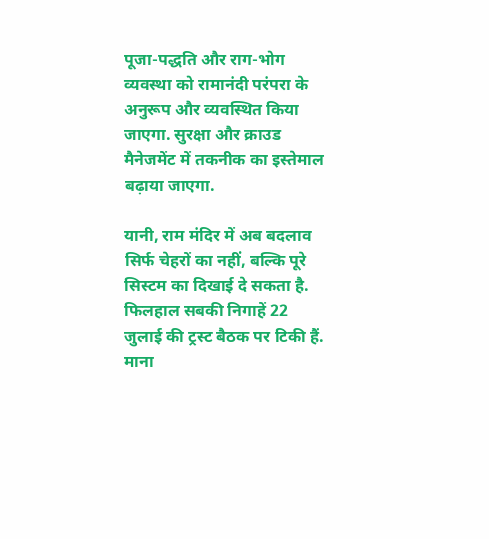पूजा-पद्धति और राग-भोग व्यवस्था को रामानंदी परंपरा के अनुरूप और व्यवस्थित किया जाएगा. सुरक्षा और क्राउड मैनेजमेंट में तकनीक का इस्तेमाल बढ़ाया जाएगा.

यानी, राम मंदिर में अब बदलाव सिर्फ चेहरों का नहीं, बल्कि पूरे सिस्टम का दिखाई दे सकता है. फिलहाल सबकी निगाहें 22 जुलाई की ट्रस्ट बैठक पर टिकी हैं. माना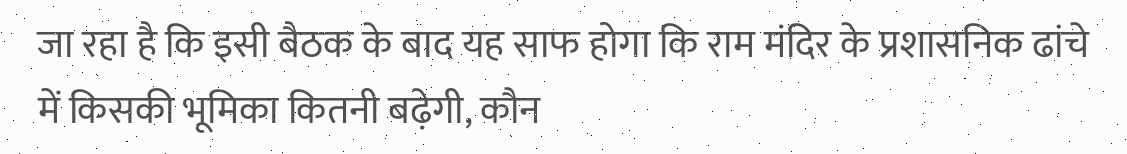जा रहा है कि इसी बैठक के बाद यह साफ होगा कि राम मंदिर के प्रशासनिक ढांचे में किसकी भूमिका कितनी बढ़ेगी, कौन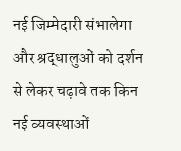नई जिम्मेदारी संभालेगा और श्रद्धालुओं को दर्शन से लेकर चढ़ावे तक किन नई व्यवस्थाओं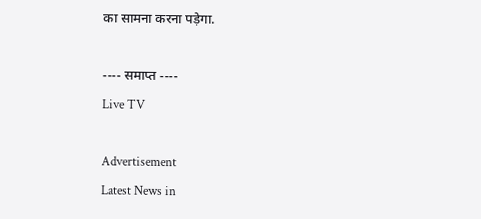का सामना करना पड़ेगा.

---- समाप्त ----
Live TV

Advertisement
Latest News in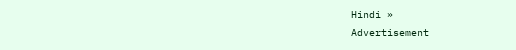Hindi »
Advertisement